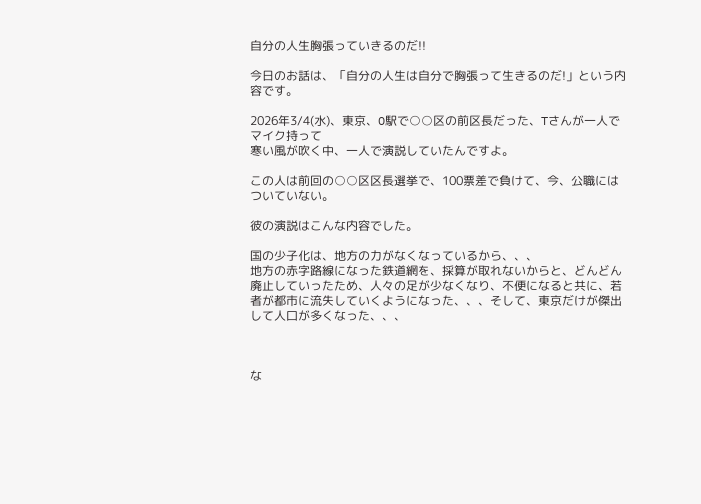自分の人生胸張っていきるのだ!!

今日のお話は、「自分の人生は自分で胸張って生きるのだ!」という内容です。

2026年3/4(水)、東京、O駅で○○区の前区長だった、Tさんが一人でマイク持って
寒い風が吹く中、一人で演説していたんですよ。

この人は前回の○○区区長選挙で、100票差で負けて、今、公職にはついていない。

彼の演説はこんな内容でした。

国の少子化は、地方の力がなくなっているから、、、
地方の赤字路線になった鉄道網を、採算が取れないからと、どんどん廃止していったため、人々の足が少なくなり、不便になると共に、若者が都市に流失していくようになった、、、そして、東京だけが傑出して人口が多くなった、、、



な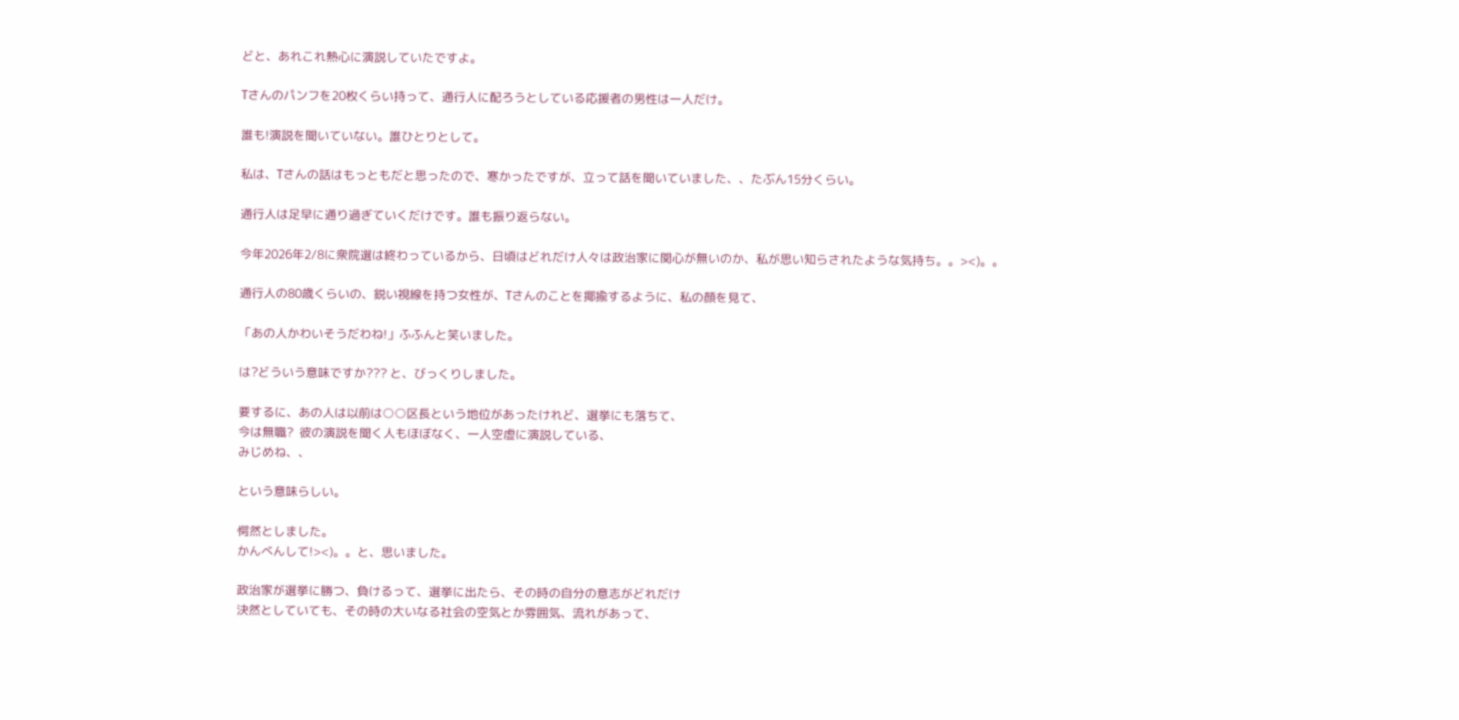どと、あれこれ熱心に演説していたですよ。

Tさんのパンフを20枚くらい持って、通行人に配ろうとしている応援者の男性は一人だけ。

誰も!演説を聞いていない。誰ひとりとして。

私は、Tさんの話はもっともだと思ったので、寒かったですが、立って話を聞いていました、、たぶん15分くらい。

通行人は足早に通り過ぎていくだけです。誰も振り返らない。

今年2026年2/8に衆院選は終わっているから、日頃はどれだけ人々は政治家に関心が無いのか、私が思い知らされたような気持ち。。><)。。

通行人の80歳くらいの、鋭い視線を持つ女性が、Tさんのことを揶揄するように、私の顔を見て、

「あの人かわいそうだわね!」ふふんと笑いました。

は?どういう意味ですか??? と、びっくりしました。

要するに、あの人は以前は○○区長という地位があったけれど、選挙にも落ちて、
今は無職?  彼の演説を聞く人もほぼなく、一人空虚に演説している、
みじめね、、

という意味らしい。

愕然としました。
かんべんして!><)。。と、思いました。

政治家が選挙に勝つ、負けるって、選挙に出たら、その時の自分の意志がどれだけ
決然としていても、その時の大いなる社会の空気とか雰囲気、流れがあって、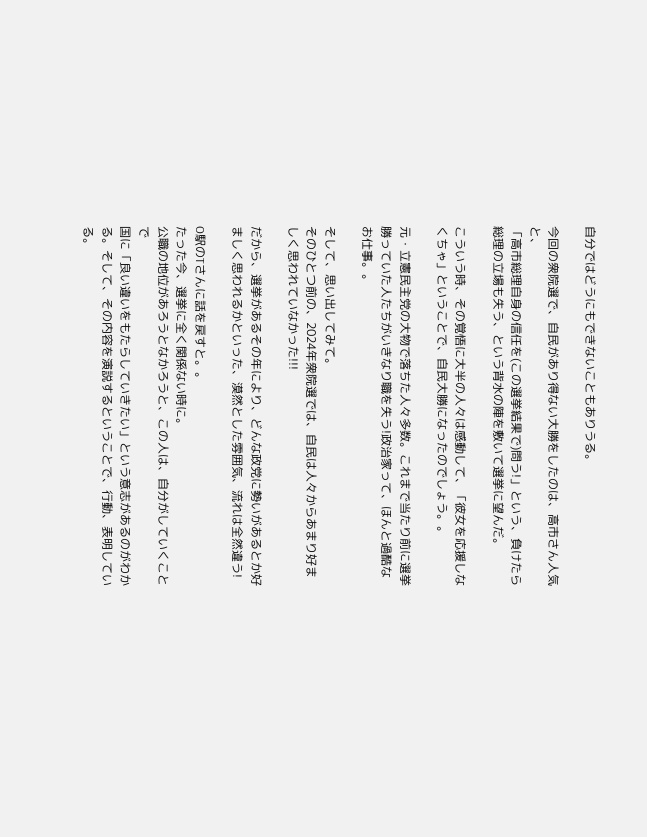自分ではどうにもできないこともありうる。

今回の衆院選で、自民があり得ない大勝をしたのは、高市さん人気と、
「高市総理自身の信任を(この選挙結果で)問う!」という、負けたら総理の立場も失う、という背水の陣を敷いて選挙に望んだ。

こういう時、その覚悟に大半の人々は感動して、「彼女を応援しなくちゃ」ということで、自民大勝になったのでしょう。。

元・立憲民主党の大物で落ちた人々多数。これまで当たり前に選挙勝っていた人たちがいきなり職を失う!政治家って、ほんと過酷なお仕事。。

そして、思い出してみて。
そのひとつ前の、2024年衆院選では、自民は人々からあまり好ましく思われていなかった!!!

だから、選挙があるその年により、どんな政党に勢いがあるとか好ましく思われるかといった、漠然とした雰囲気、流れは全然違う!

O駅のTさんに話を戻すと。。
たった今、選挙に全く関係ない時に。
公職の地位があろうとなかろうと、この人は、自分がしていくことで
国に「良い違いをもたらしていきたい」という意志があるのがわかる。そして、その内容を演説するということで、行動、表明している。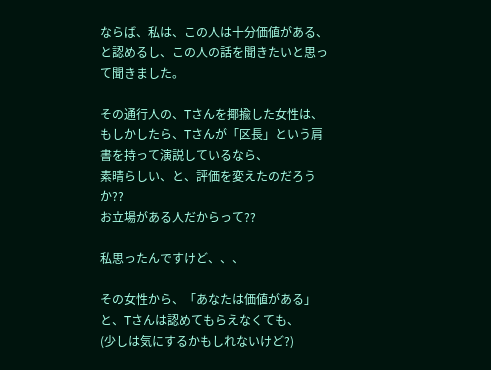ならば、私は、この人は十分価値がある、と認めるし、この人の話を聞きたいと思って聞きました。

その通行人の、Tさんを揶揄した女性は、もしかしたら、Tさんが「区長」という肩書を持って演説しているなら、
素晴らしい、と、評価を変えたのだろうか??
お立場がある人だからって??

私思ったんですけど、、、

その女性から、「あなたは価値がある」と、Tさんは認めてもらえなくても、
(少しは気にするかもしれないけど?)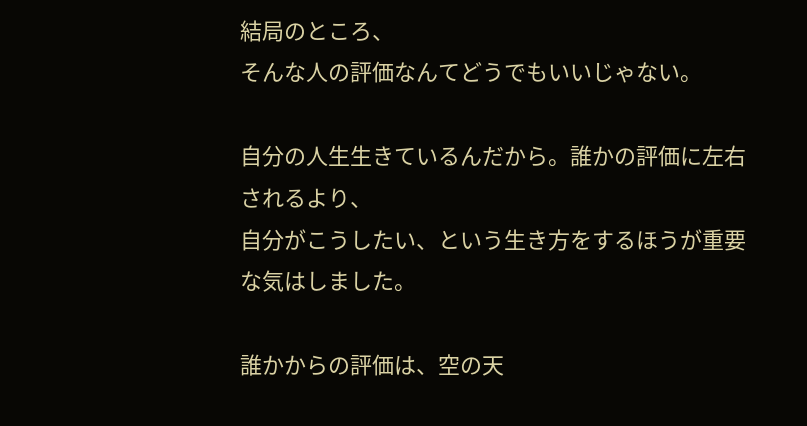結局のところ、
そんな人の評価なんてどうでもいいじゃない。

自分の人生生きているんだから。誰かの評価に左右されるより、
自分がこうしたい、という生き方をするほうが重要な気はしました。

誰かからの評価は、空の天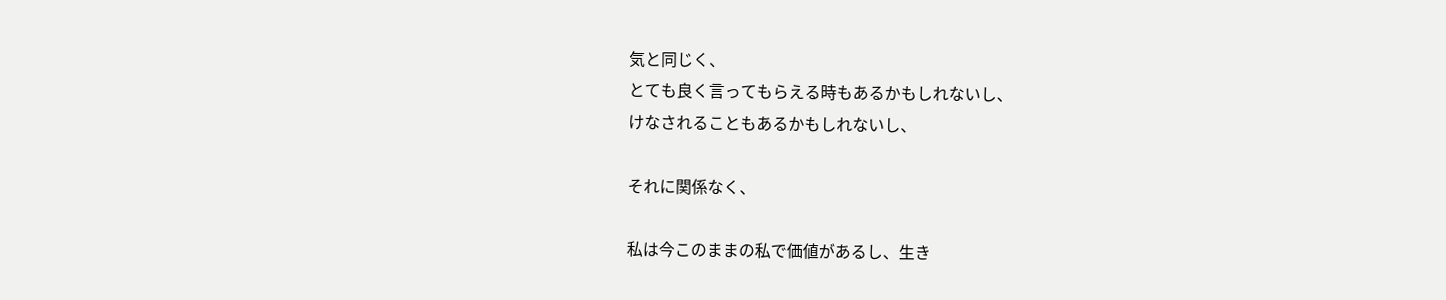気と同じく、
とても良く言ってもらえる時もあるかもしれないし、
けなされることもあるかもしれないし、

それに関係なく、

私は今このままの私で価値があるし、生き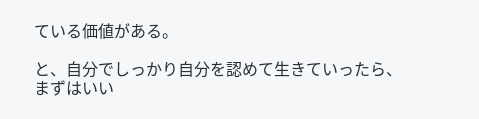ている価値がある。

と、自分でしっかり自分を認めて生きていったら、
まずはいい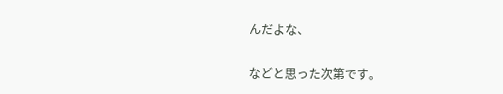んだよな、

などと思った次第です。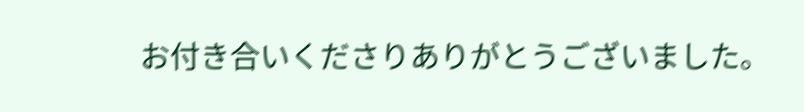お付き合いくださりありがとうございました。